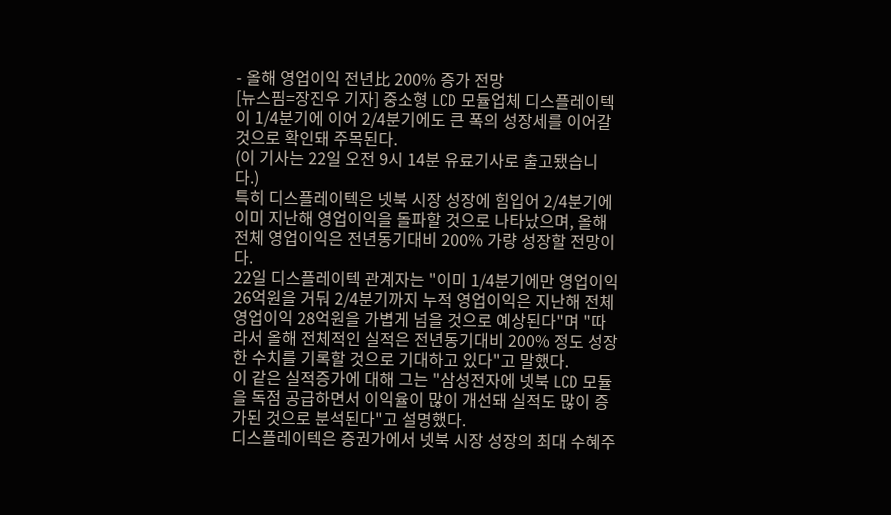- 올해 영업이익 전년比 200% 증가 전망
[뉴스핌=장진우 기자] 중소형 LCD 모듈업체 디스플레이텍이 1/4분기에 이어 2/4분기에도 큰 폭의 성장세를 이어갈 것으로 확인돼 주목된다.
(이 기사는 22일 오전 9시 14분 유료기사로 출고됐습니다.)
특히 디스플레이텍은 넷북 시장 성장에 힘입어 2/4분기에 이미 지난해 영업이익을 돌파할 것으로 나타났으며, 올해 전체 영업이익은 전년동기대비 200% 가량 성장할 전망이다.
22일 디스플레이텍 관계자는 "이미 1/4분기에만 영업이익 26억원을 거둬 2/4분기까지 누적 영업이익은 지난해 전체 영업이익 28억원을 가볍게 넘을 것으로 예상된다"며 "따라서 올해 전체적인 실적은 전년동기대비 200% 정도 성장한 수치를 기록할 것으로 기대하고 있다"고 말했다.
이 같은 실적증가에 대해 그는 "삼성전자에 넷북 LCD 모듈을 독점 공급하면서 이익율이 많이 개선돼 실적도 많이 증가된 것으로 분석된다"고 설명했다.
디스플레이텍은 증권가에서 넷북 시장 성장의 최대 수혜주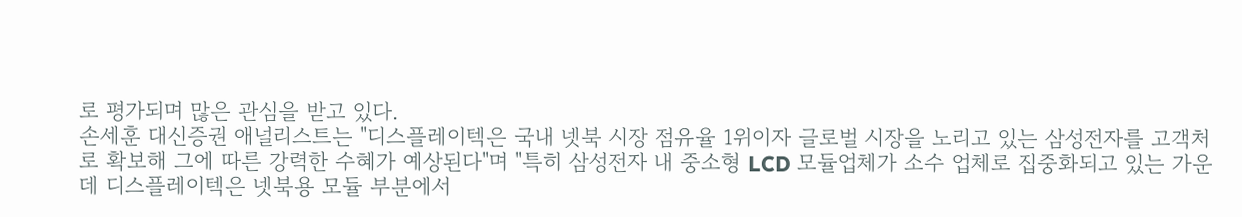로 평가되며 많은 관심을 받고 있다.
손세훈 대신증권 애널리스트는 "디스플레이텍은 국내 넷북 시장 점유율 1위이자 글로벌 시장을 노리고 있는 삼성전자를 고객처로 확보해 그에 따른 강력한 수혜가 예상된다"며 "특히 삼성전자 내 중소형 LCD 모듈업체가 소수 업체로 집중화되고 있는 가운데 디스플레이텍은 넷북용 모듈 부분에서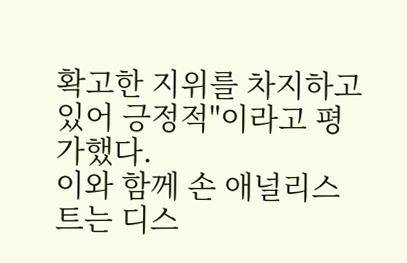확고한 지위를 차지하고 있어 긍정적"이라고 평가했다.
이와 함께 손 애널리스트는 디스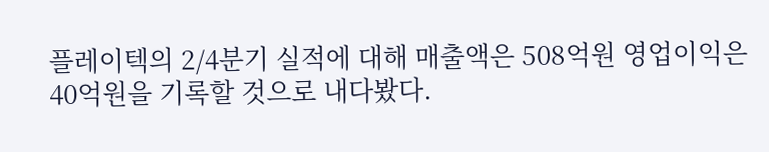플레이텍의 2/4분기 실적에 대해 매출액은 508억원 영업이익은 40억원을 기록할 것으로 내다봤다.